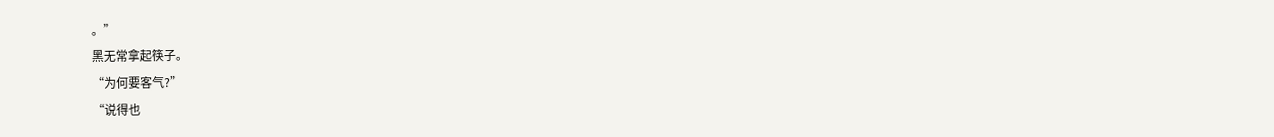。”
黑无常拿起筷子。
“为何要客气?”
“说得也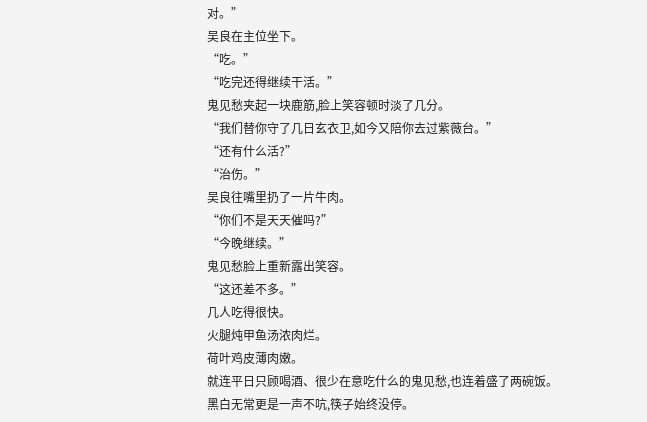对。”
吴良在主位坐下。
“吃。”
“吃完还得继续干活。”
鬼见愁夹起一块鹿筋,脸上笑容顿时淡了几分。
“我们替你守了几日玄衣卫,如今又陪你去过紫薇台。”
“还有什么活?”
“治伤。”
吴良往嘴里扔了一片牛肉。
“你们不是天天催吗?”
“今晚继续。”
鬼见愁脸上重新露出笑容。
“这还差不多。”
几人吃得很快。
火腿炖甲鱼汤浓肉烂。
荷叶鸡皮薄肉嫩。
就连平日只顾喝酒、很少在意吃什么的鬼见愁,也连着盛了两碗饭。
黑白无常更是一声不吭,筷子始终没停。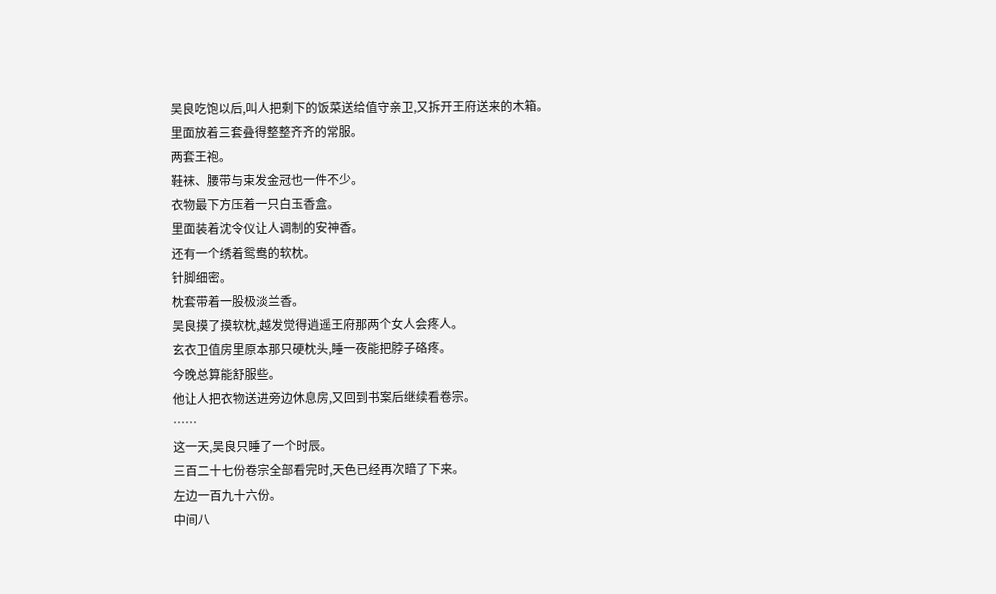吴良吃饱以后,叫人把剩下的饭菜送给值守亲卫,又拆开王府送来的木箱。
里面放着三套叠得整整齐齐的常服。
两套王袍。
鞋袜、腰带与束发金冠也一件不少。
衣物最下方压着一只白玉香盒。
里面装着沈令仪让人调制的安神香。
还有一个绣着鸳鸯的软枕。
针脚细密。
枕套带着一股极淡兰香。
吴良摸了摸软枕,越发觉得逍遥王府那两个女人会疼人。
玄衣卫值房里原本那只硬枕头,睡一夜能把脖子硌疼。
今晚总算能舒服些。
他让人把衣物送进旁边休息房,又回到书案后继续看卷宗。
……
这一天,吴良只睡了一个时辰。
三百二十七份卷宗全部看完时,天色已经再次暗了下来。
左边一百九十六份。
中间八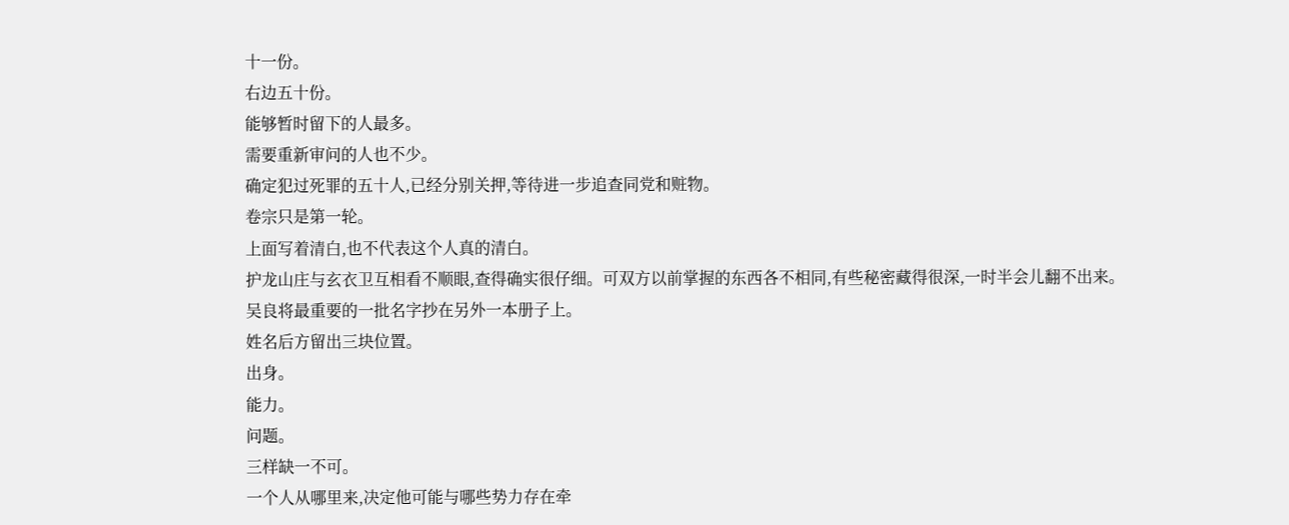十一份。
右边五十份。
能够暂时留下的人最多。
需要重新审问的人也不少。
确定犯过死罪的五十人,已经分别关押,等待进一步追查同党和赃物。
卷宗只是第一轮。
上面写着清白,也不代表这个人真的清白。
护龙山庄与玄衣卫互相看不顺眼,查得确实很仔细。可双方以前掌握的东西各不相同,有些秘密藏得很深,一时半会儿翻不出来。
吴良将最重要的一批名字抄在另外一本册子上。
姓名后方留出三块位置。
出身。
能力。
问题。
三样缺一不可。
一个人从哪里来,决定他可能与哪些势力存在牵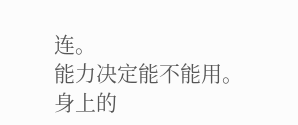连。
能力决定能不能用。
身上的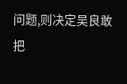问题,则决定吴良敢把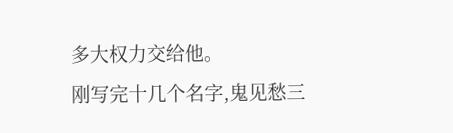多大权力交给他。
刚写完十几个名字,鬼见愁三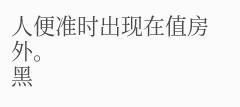人便准时出现在值房外。
黑